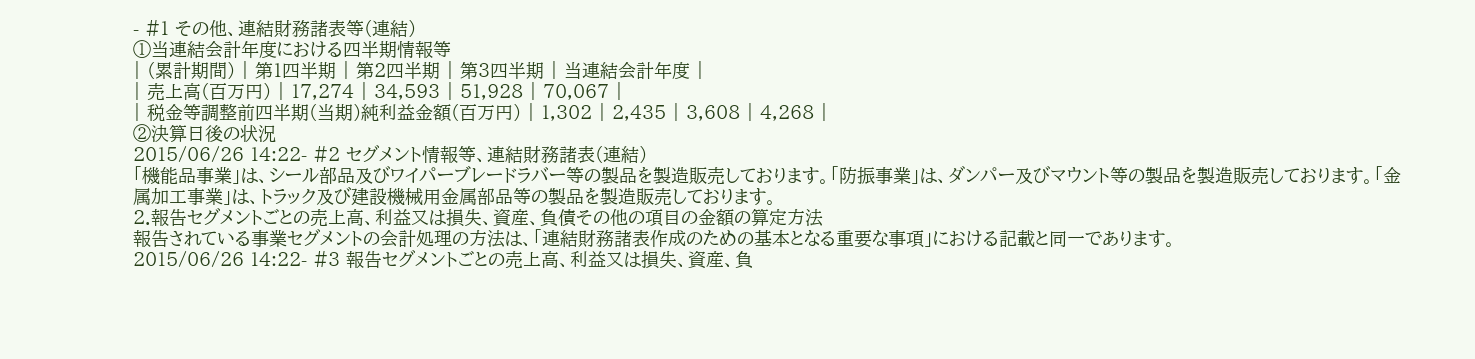- #1 その他、連結財務諸表等(連結)
①当連結会計年度における四半期情報等
| (累計期間) | 第1四半期 | 第2四半期 | 第3四半期 | 当連結会計年度 |
| 売上高(百万円) | 17,274 | 34,593 | 51,928 | 70,067 |
| 税金等調整前四半期(当期)純利益金額(百万円) | 1,302 | 2,435 | 3,608 | 4,268 |
②決算日後の状況
2015/06/26 14:22- #2 セグメント情報等、連結財務諸表(連結)
「機能品事業」は、シール部品及びワイパーブレードラバー等の製品を製造販売しております。「防振事業」は、ダンパー及びマウント等の製品を製造販売しております。「金属加工事業」は、トラック及び建設機械用金属部品等の製品を製造販売しております。
2.報告セグメントごとの売上高、利益又は損失、資産、負債その他の項目の金額の算定方法
報告されている事業セグメントの会計処理の方法は、「連結財務諸表作成のための基本となる重要な事項」における記載と同一であります。
2015/06/26 14:22- #3 報告セグメントごとの売上高、利益又は損失、資産、負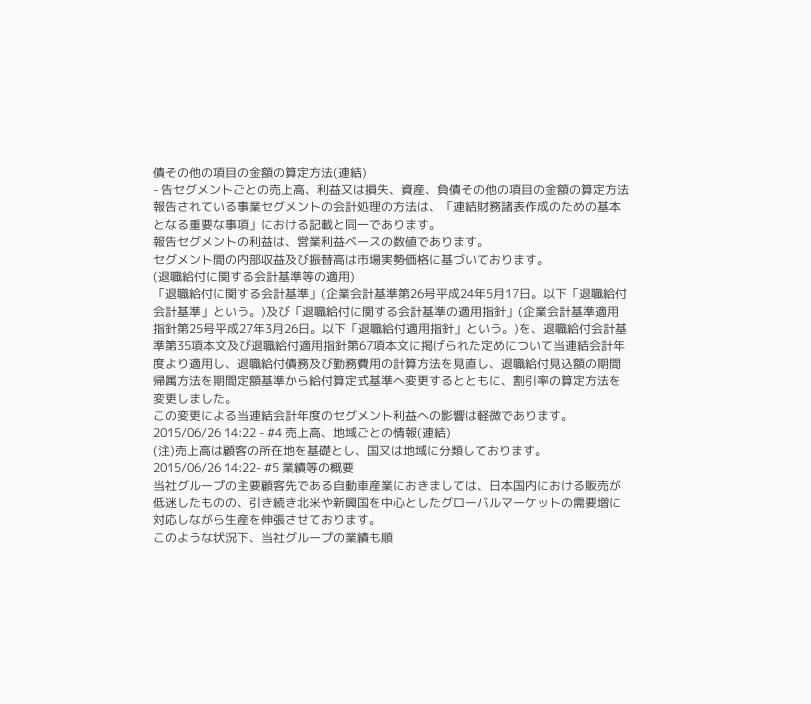債その他の項目の金額の算定方法(連結)
- 告セグメントごとの売上高、利益又は損失、資産、負債その他の項目の金額の算定方法
報告されている事業セグメントの会計処理の方法は、「連結財務諸表作成のための基本となる重要な事項」における記載と同一であります。
報告セグメントの利益は、営業利益ベースの数値であります。
セグメント間の内部収益及び振替高は市場実勢価格に基づいております。
(退職給付に関する会計基準等の適用)
「退職給付に関する会計基準」(企業会計基準第26号平成24年5月17日。以下「退職給付会計基準」という。)及び「退職給付に関する会計基準の適用指針」(企業会計基準適用指針第25号平成27年3月26日。以下「退職給付適用指針」という。)を、退職給付会計基準第35項本文及び退職給付適用指針第67項本文に掲げられた定めについて当連結会計年度より適用し、退職給付債務及び勤務費用の計算方法を見直し、退職給付見込額の期間帰属方法を期間定額基準から給付算定式基準へ変更するとともに、割引率の算定方法を変更しました。
この変更による当連結会計年度のセグメント利益への影響は軽微であります。2015/06/26 14:22 - #4 売上高、地域ごとの情報(連結)
(注)売上高は顧客の所在地を基礎とし、国又は地域に分類しております。
2015/06/26 14:22- #5 業績等の概要
当社グループの主要顧客先である自動車産業におきましては、日本国内における販売が低迷したものの、引き続き北米や新興国を中心としたグローバルマーケットの需要増に対応しながら生産を伸張させております。
このような状況下、当社グループの業績も順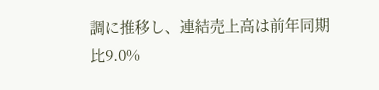調に推移し、連結売上高は前年同期比9.0%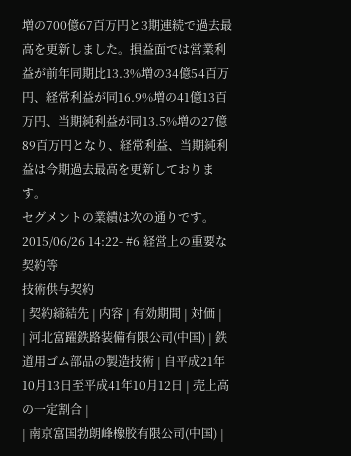増の700億67百万円と3期連続で過去最高を更新しました。損益面では営業利益が前年同期比13.3%増の34億54百万円、経常利益が同16.9%増の41億13百万円、当期純利益が同13.5%増の27億89百万円となり、経常利益、当期純利益は今期過去最高を更新しております。
セグメントの業績は次の通りです。
2015/06/26 14:22- #6 経営上の重要な契約等
技術供与契約
| 契約締結先 | 内容 | 有効期間 | 対価 |
| 河北富躍鉄路装備有限公司(中国) | 鉄道用ゴム部品の製造技術 | 自平成21年10月13日至平成41年10月12日 | 売上高の一定割合 |
| 南京富国勃朗峰橡胶有限公司(中国) |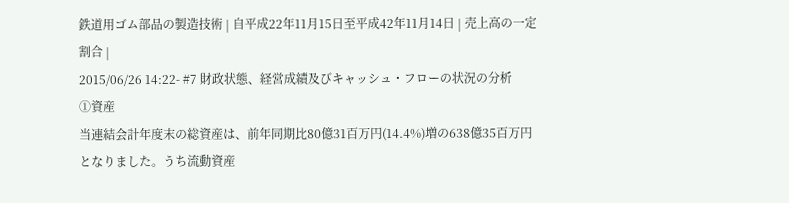鉄道用ゴム部品の製造技術 | 自平成22年11月15日至平成42年11月14日 | 売上高の一定割合 |
2015/06/26 14:22- #7 財政状態、経営成績及びキャッシュ・フローの状況の分析
①資産
当連結会計年度末の総資産は、前年同期比80億31百万円(14.4%)増の638億35百万円となりました。うち流動資産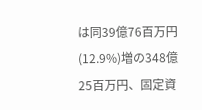は同39億76百万円(12.9%)増の348億25百万円、固定資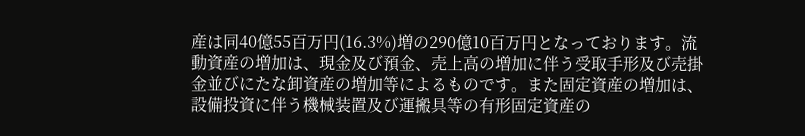産は同40億55百万円(16.3%)増の290億10百万円となっております。流動資産の増加は、現金及び預金、売上高の増加に伴う受取手形及び売掛金並びにたな卸資産の増加等によるものです。また固定資産の増加は、設備投資に伴う機械装置及び運搬具等の有形固定資産の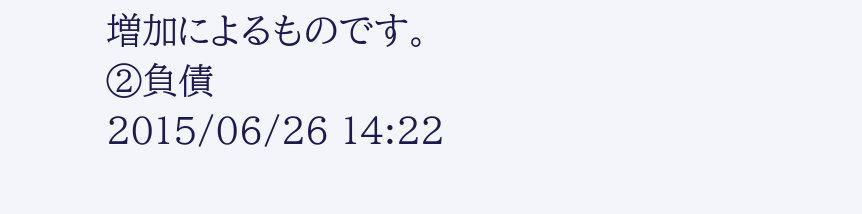増加によるものです。
②負債
2015/06/26 14:22